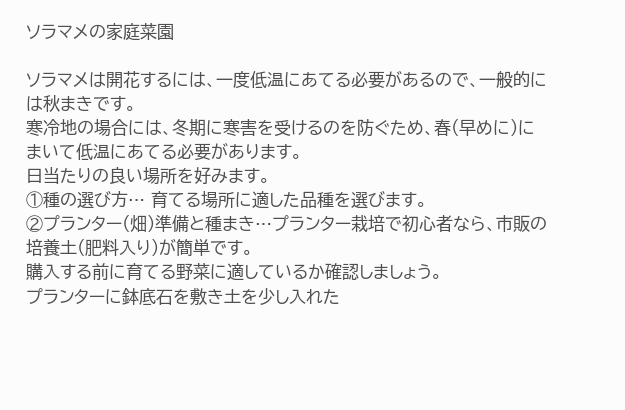ソラマメの家庭菜園

ソラマメは開花するには、一度低温にあてる必要があるので、一般的には秋まきです。
寒冷地の場合には、冬期に寒害を受けるのを防ぐため、春(早めに)に まいて低温にあてる必要があります。
日当たりの良い場所を好みます。
①種の選び方… 育てる場所に適した品種を選びます。
②プランター(畑)準備と種まき…プランター栽培で初心者なら、市販の培養土(肥料入り)が簡単です。
購入する前に育てる野菜に適しているか確認しましょう。
プランターに鉢底石を敷き土を少し入れた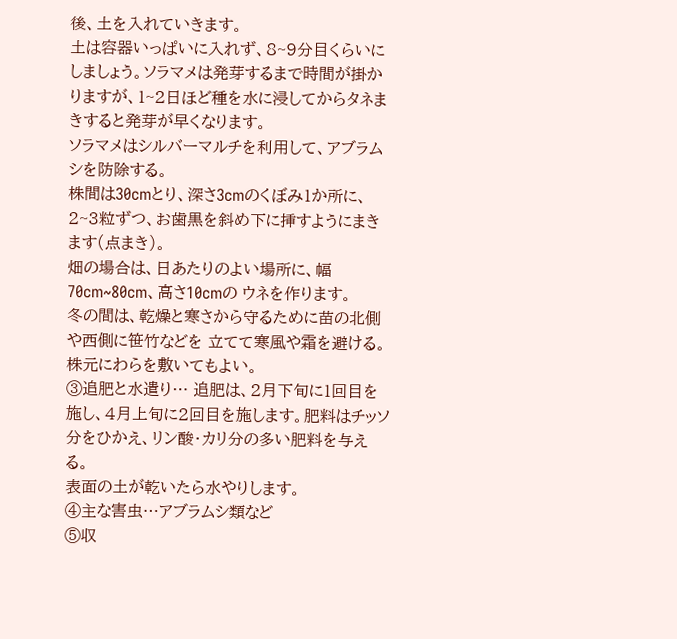後、土を入れていきます。
土は容器いっぱいに入れず、8~9分目くらいにしましょう。ソラマメは発芽するまで時間が掛かりますが、1~2日ほど種を水に浸してからタネまきすると発芽が早くなります。
ソラマメはシルバーマルチを利用して、アブラムシを防除する。
株間は30cmとり、深さ3cmのくぼみ1か所に、2~3粒ずつ、お歯黒を斜め下に挿すようにまきます(点まき)。
畑の場合は、日あたりのよい場所に、幅70cm~80cm、高さ10cmの ウネを作ります。
冬の間は、乾燥と寒さから守るために苗の北側や西側に笹竹などを 立てて寒風や霜を避ける。
株元にわらを敷いてもよい。
③追肥と水遣り… 追肥は、2月下旬に1回目を施し、4月上旬に2回目を施します。肥料はチッソ分をひかえ、リン酸・カリ分の多い肥料を与える。
表面の土が乾いたら水やりします。
④主な害虫…アブラムシ類など
⑤収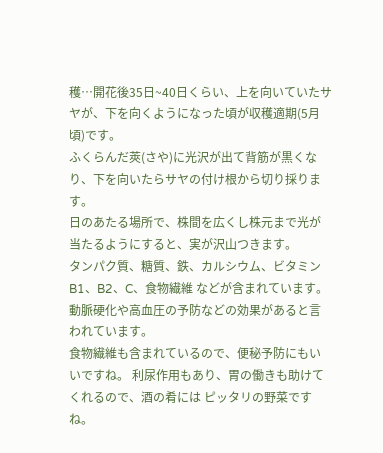穫…開花後35日~40日くらい、上を向いていたサヤが、下を向くようになった頃が収穫適期(5月頃)です。
ふくらんだ莢(さや)に光沢が出て背筋が黒くなり、下を向いたらサヤの付け根から切り採ります。
日のあたる場所で、株間を広くし株元まで光が当たるようにすると、実が沢山つきます。
タンパク質、糖質、鉄、カルシウム、ビタミンB1、B2、C、食物繊維 などが含まれています。
動脈硬化や高血圧の予防などの効果があると言われています。
食物繊維も含まれているので、便秘予防にもいいですね。 利尿作用もあり、胃の働きも助けてくれるので、酒の肴には ピッタリの野菜ですね。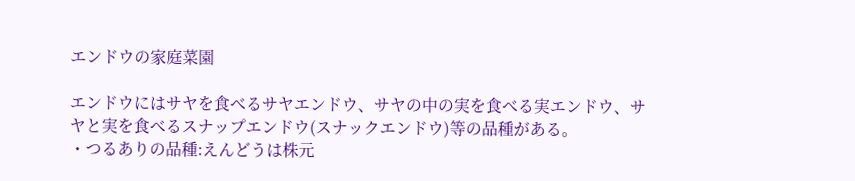エンドウの家庭菜園

エンドウにはサヤを食べるサヤエンドウ、サヤの中の実を食べる実エンドウ、サヤと実を食べるスナップエンドウ(スナックエンドウ)等の品種がある。
・つるありの品種:えんどうは株元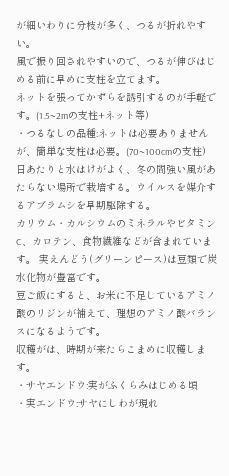が細いわりに分枝が多く、つるが折れやすい。
風で振り回されやすいので、つるが伸びはじめる前に早めに支柱を立てます。
ネットを張ってかずらを誘引するのが手軽です。(1.5~2mの支柱+ネット等)
・つるなしの品種:ネットは必要ありませんが、簡単な支柱は必要。(70~100cmの支柱)
日あたりと水はけがよく、冬の間強い風があたらない場所で栽培する。ウイルスを媒介するアブラムシを早期駆除する。
カリウム・カルシウムのミネラルやビタミンC、カロテン、食物繊維などが含まれています。 実えんどう(グリーンピース)は豆類で炭水化物が豊富です。
豆ご飯にすると、お米に不足しているアミノ酸のリジンが補えて、理想のアミノ酸バランスになるようです。
収穫がは、時期が来たらこまめに収穫します。
・サヤエンドウ:実がふくらみはじめる頃
・実エンドウ:サヤにしわが現れ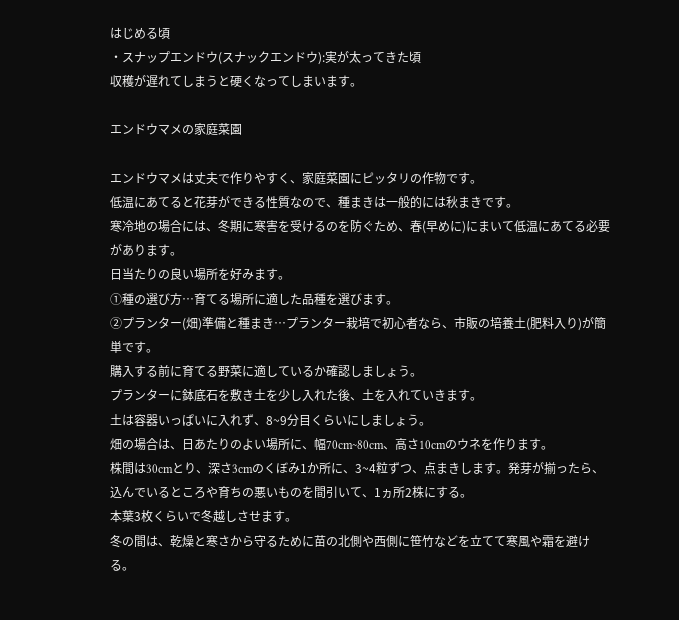はじめる頃
・スナップエンドウ(スナックエンドウ):実が太ってきた頃
収穫が遅れてしまうと硬くなってしまいます。

エンドウマメの家庭菜園

エンドウマメは丈夫で作りやすく、家庭菜園にピッタリの作物です。
低温にあてると花芽ができる性質なので、種まきは一般的には秋まきです。
寒冷地の場合には、冬期に寒害を受けるのを防ぐため、春(早めに)にまいて低温にあてる必要があります。
日当たりの良い場所を好みます。
①種の選び方…育てる場所に適した品種を選びます。
②プランター(畑)準備と種まき…プランター栽培で初心者なら、市販の培養土(肥料入り)が簡単です。
購入する前に育てる野菜に適しているか確認しましょう。
プランターに鉢底石を敷き土を少し入れた後、土を入れていきます。
土は容器いっぱいに入れず、8~9分目くらいにしましょう。
畑の場合は、日あたりのよい場所に、幅70cm~80cm、高さ10cmのウネを作ります。
株間は30cmとり、深さ3cmのくぼみ1か所に、3~4粒ずつ、点まきします。発芽が揃ったら、込んでいるところや育ちの悪いものを間引いて、1ヵ所2株にする。
本葉3枚くらいで冬越しさせます。
冬の間は、乾燥と寒さから守るために苗の北側や西側に笹竹などを立てて寒風や霜を避ける。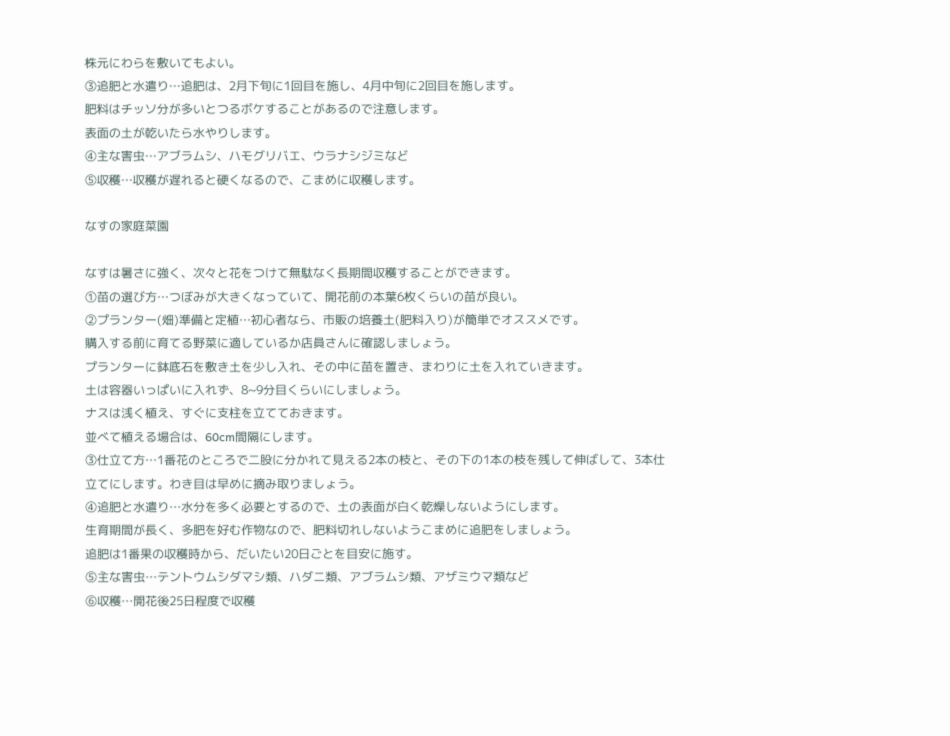株元にわらを敷いてもよい。
③追肥と水遣り…追肥は、2月下旬に1回目を施し、4月中旬に2回目を施します。
肥料はチッソ分が多いとつるボケすることがあるので注意します。
表面の土が乾いたら水やりします。
④主な害虫…アブラムシ、ハモグリバエ、ウラナシジミなど
⑤収穫…収穫が遅れると硬くなるので、こまめに収穫します。

なすの家庭菜園

なすは暑さに強く、次々と花をつけて無駄なく長期間収穫することができます。
①苗の選び方…つぼみが大きくなっていて、開花前の本葉6枚くらいの苗が良い。
②プランター(畑)準備と定植…初心者なら、市販の培養土(肥料入り)が簡単でオススメです。
購入する前に育てる野菜に適しているか店員さんに確認しましょう。
プランターに鉢底石を敷き土を少し入れ、その中に苗を置き、まわりに土を入れていきます。
土は容器いっぱいに入れず、8~9分目くらいにしましょう。
ナスは浅く植え、すぐに支柱を立てておきます。
並べて植える場合は、60cm間隔にします。
③仕立て方…1番花のところで二股に分かれて見える2本の枝と、その下の1本の枝を残して伸ばして、3本仕立てにします。わき目は早めに摘み取りましょう。
④追肥と水遣り…水分を多く必要とするので、土の表面が白く乾燥しないようにします。
生育期間が長く、多肥を好む作物なので、肥料切れしないようこまめに追肥をしましょう。
追肥は1番果の収穫時から、だいたい20日ごとを目安に施す。
⑤主な害虫…テントウムシダマシ類、ハダニ類、アブラムシ類、アザミウマ類など
⑥収穫…開花後25日程度で収穫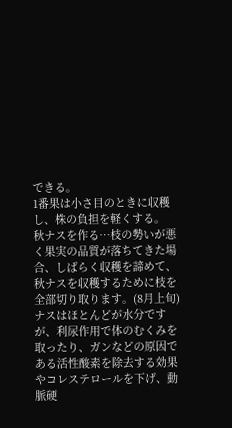できる。
1番果は小さ目のときに収穫し、株の負担を軽くする。
秋ナスを作る…枝の勢いが悪く果実の品質が落ちてきた場合、しばらく収穫を諦めて、秋ナスを収穫するために枝を全部切り取ります。(8月上旬)
ナスはほとんどが水分ですが、利尿作用で体のむくみを取ったり、ガンなどの原因である活性酸素を除去する効果やコレステロールを下げ、動脈硬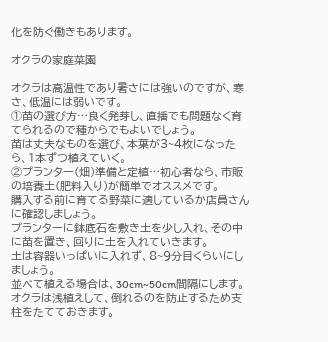化を防ぐ働きもあります。

オクラの家庭菜園

オクラは高温性であり暑さには強いのですが、寒さ、低温には弱いです。
①苗の選び方…良く発芽し、直播でも問題なく育てられるので種からでもよいでしょう。
苗は丈夫なものを選び、本葉が3~4枚になったら、1本ずつ植えていく。
②プランター(畑)準備と定植…初心者なら、市販の培養土(肥料入り)が簡単でオススメです。
購入する前に育てる野菜に適しているか店員さんに確認しましょう。
プランターに鉢底石を敷き土を少し入れ、その中に苗を置き、回りに土を入れていきます。
土は容器いっぱいに入れず、8~9分目くらいにしましょう。
並べて植える場合は、30cm~50cm間隔にします。
オクラは浅植えして、倒れるのを防止するため支柱をたてておきます。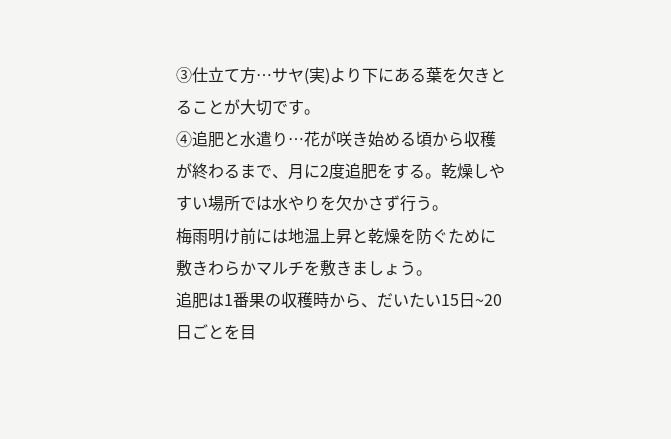③仕立て方…サヤ(実)より下にある葉を欠きとることが大切です。
④追肥と水遣り…花が咲き始める頃から収穫が終わるまで、月に2度追肥をする。乾燥しやすい場所では水やりを欠かさず行う。
梅雨明け前には地温上昇と乾燥を防ぐために敷きわらかマルチを敷きましょう。
追肥は1番果の収穫時から、だいたい15日~20日ごとを目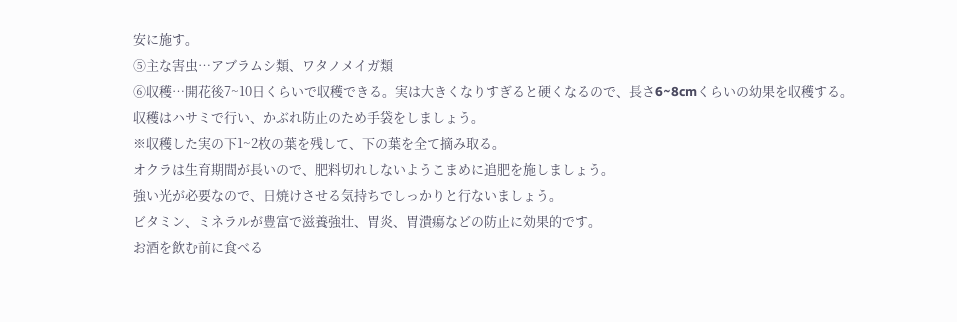安に施す。
⑤主な害虫…アブラムシ類、ワタノメイガ類
⑥収穫…開花後7~10日くらいで収穫できる。実は大きくなりすぎると硬くなるので、長さ6~8cmくらいの幼果を収穫する。
収穫はハサミで行い、かぶれ防止のため手袋をしましょう。
※収穫した実の下1~2枚の葉を残して、下の葉を全て摘み取る。
オクラは生育期間が長いので、肥料切れしないようこまめに追肥を施しましょう。
強い光が必要なので、日焼けさせる気持ちでしっかりと行ないましょう。
ビタミン、ミネラルが豊富で滋養強壮、胃炎、胃潰瘍などの防止に効果的です。
お酒を飲む前に食べる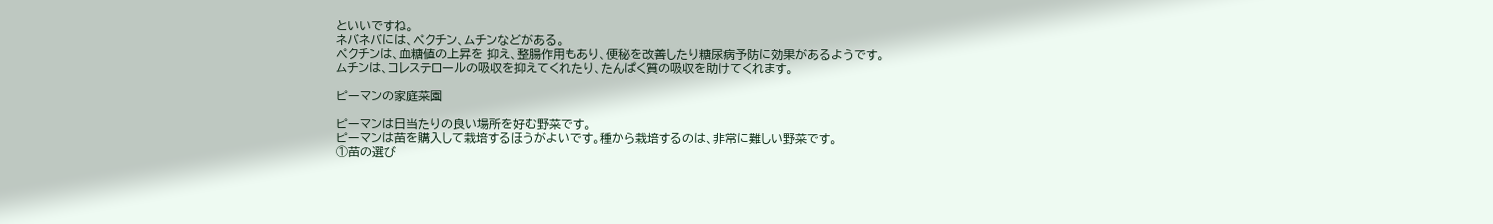といいですね。
ネバネバには、ペクチン、ムチンなどがある。
ペクチンは、血糖値の上昇を 抑え、整腸作用もあり、便秘を改善したり糖尿病予防に効果があるようです。
ムチンは、コレステロールの吸収を抑えてくれたり、たんぱく質の吸収を助けてくれます。

ピーマンの家庭菜園

ピーマンは日当たりの良い場所を好む野菜です。
ピーマンは苗を購入して栽培するほうがよいです。種から栽培するのは、非常に難しい野菜です。
①苗の選び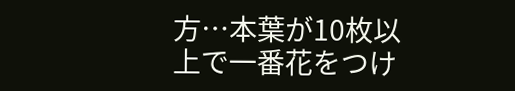方…本葉が10枚以上で一番花をつけ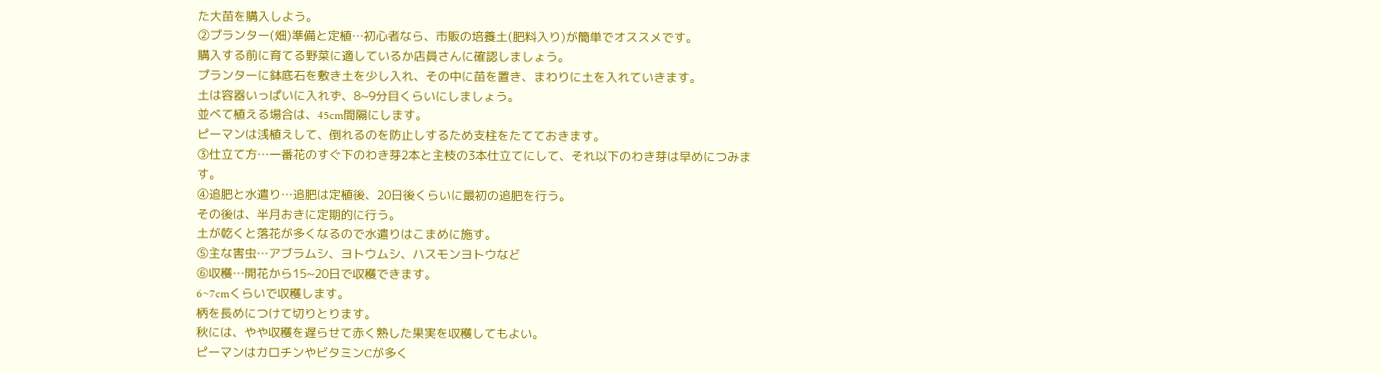た大苗を購入しよう。
②プランター(畑)準備と定植…初心者なら、市販の培養土(肥料入り)が簡単でオススメです。
購入する前に育てる野菜に適しているか店員さんに確認しましょう。
プランターに鉢底石を敷き土を少し入れ、その中に苗を置き、まわりに土を入れていきます。
土は容器いっぱいに入れず、8~9分目くらいにしましょう。
並べて植える場合は、45cm間隔にします。
ピーマンは浅植えして、倒れるのを防止しするため支柱をたてておきます。
③仕立て方…一番花のすぐ下のわき芽2本と主枝の3本仕立てにして、それ以下のわき芽は早めにつみます。
④追肥と水遣り…追肥は定植後、20日後くらいに最初の追肥を行う。
その後は、半月おきに定期的に行う。
土が乾くと落花が多くなるので水遣りはこまめに施す。
⑤主な害虫…アブラムシ、ヨトウムシ、ハスモンヨトウなど
⑥収穫…開花から15~20日で収穫できます。
6~7cmくらいで収穫します。
柄を長めにつけて切りとります。
秋には、やや収穫を遅らせて赤く熟した果実を収穫してもよい。
ピーマンはカロチンやビタミンCが多く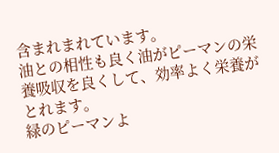含まれまれています。
油との相性も良く油がピーマンの栄養吸収を良くして、効率よく栄養がとれます。
緑のピーマンよ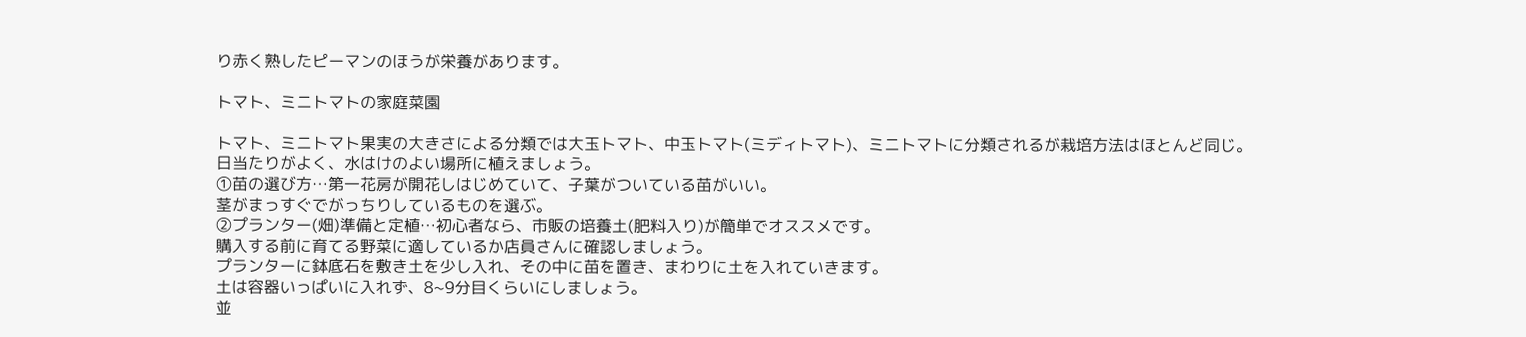り赤く熟したピーマンのほうが栄養があります。

トマト、ミニトマトの家庭菜園

トマト、ミニトマト果実の大きさによる分類では大玉トマト、中玉トマト(ミディトマト)、ミニトマトに分類されるが栽培方法はほとんど同じ。
日当たりがよく、水はけのよい場所に植えましょう。
①苗の選び方…第一花房が開花しはじめていて、子葉がついている苗がいい。
茎がまっすぐでがっちりしているものを選ぶ。
②プランター(畑)準備と定植…初心者なら、市販の培養土(肥料入り)が簡単でオススメです。
購入する前に育てる野菜に適しているか店員さんに確認しましょう。
プランターに鉢底石を敷き土を少し入れ、その中に苗を置き、まわりに土を入れていきます。
土は容器いっぱいに入れず、8~9分目くらいにしましょう。
並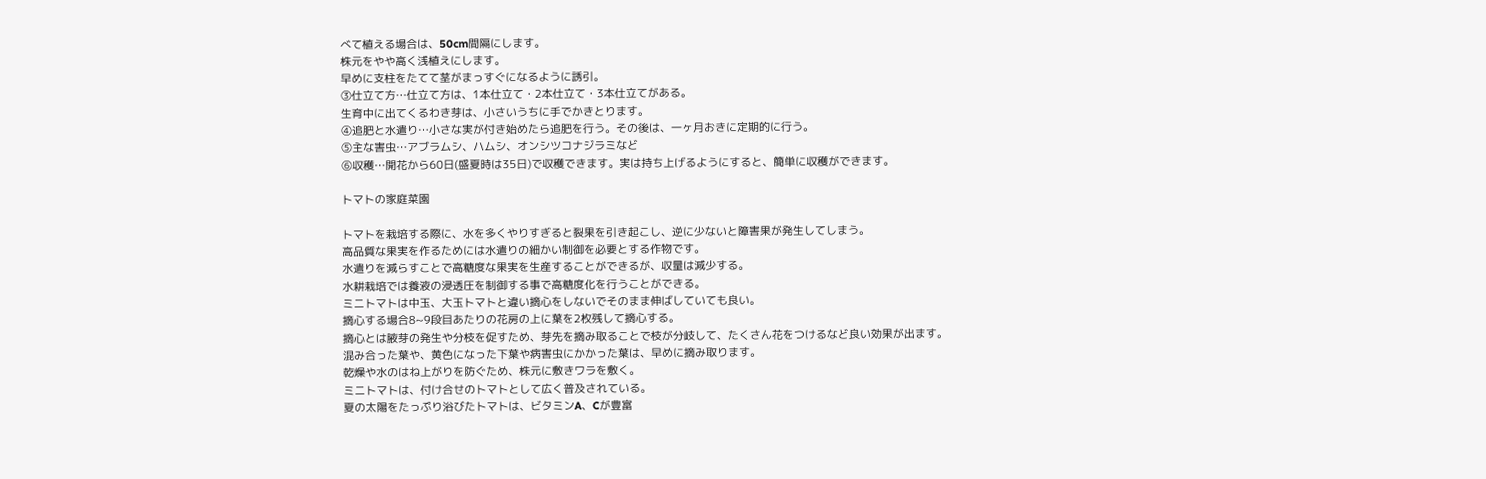べて植える場合は、50cm間隔にします。
株元をやや高く浅植えにします。
早めに支柱をたてて茎がまっすぐになるように誘引。
③仕立て方…仕立て方は、1本仕立て・2本仕立て・3本仕立てがある。
生育中に出てくるわき芽は、小さいうちに手でかきとります。
④追肥と水遣り…小さな実が付き始めたら追肥を行う。その後は、一ヶ月おきに定期的に行う。
⑤主な害虫…アブラムシ、ハムシ、オンシツコナジラミなど
⑥収穫…開花から60日(盛夏時は35日)で収穫できます。実は持ち上げるようにすると、簡単に収穫ができます。

トマトの家庭菜園

トマトを栽培する際に、水を多くやりすぎると裂果を引き起こし、逆に少ないと障害果が発生してしまう。
高品質な果実を作るためには水遣りの細かい制御を必要とする作物です。
水遣りを減らすことで高糖度な果実を生産することができるが、収量は減少する。
水耕栽培では養液の浸透圧を制御する事で高糖度化を行うことができる。
ミニトマトは中玉、大玉トマトと違い摘心をしないでそのまま伸ばしていても良い。
摘心する場合8~9段目あたりの花房の上に葉を2枚残して摘心する。
摘心とは腋芽の発生や分枝を促すため、芽先を摘み取ることで枝が分岐して、たくさん花をつけるなど良い効果が出ます。
混み合った葉や、黄色になった下葉や病害虫にかかった葉は、早めに摘み取ります。
乾燥や水のはね上がりを防ぐため、株元に敷きワラを敷く。
ミニトマトは、付け合せのトマトとして広く普及されている。
夏の太陽をたっぷり浴びたトマトは、ビタミンA、Cが豊富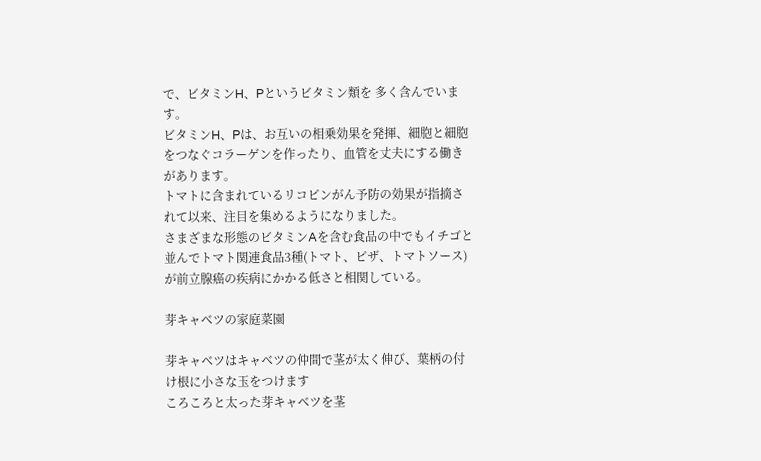で、ビタミンH、Pというビタミン類を 多く含んでいます。
ビタミンH、Pは、お互いの相乗効果を発揮、細胞と細胞をつなぐコラーゲンを作ったり、血管を丈夫にする働きがあります。
トマトに含まれているリコピンがん予防の効果が指摘されて以来、注目を集めるようになりました。
さまざまな形態のビタミンAを含む食品の中でもイチゴと並んでトマト関連食品3種(トマト、ピザ、トマトソース)が前立腺癌の疾病にかかる低さと相関している。

芽キャベツの家庭菜園

芽キャベツはキャベツの仲間で茎が太く伸び、葉柄の付け根に小さな玉をつけます
ころころと太った芽キャベツを茎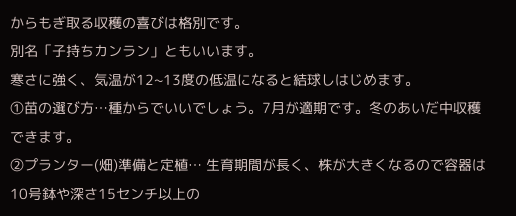からもぎ取る収穫の喜びは格別です。
別名「子持ちカンラン」ともいいます。
寒さに強く、気温が12~13度の低温になると結球しはじめます。
①苗の選び方…種からでいいでしょう。7月が適期です。冬のあいだ中収穫できます。
②プランター(畑)準備と定植… 生育期間が長く、株が大きくなるので容器は10号鉢や深さ15センチ以上の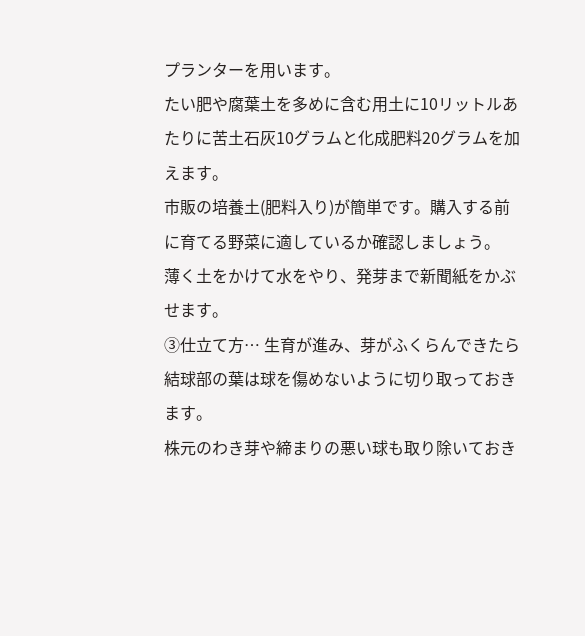プランターを用います。
たい肥や腐葉土を多めに含む用土に10リットルあたりに苦土石灰10グラムと化成肥料20グラムを加えます。
市販の培養土(肥料入り)が簡単です。購入する前に育てる野菜に適しているか確認しましょう。
薄く土をかけて水をやり、発芽まで新聞紙をかぶせます。
③仕立て方… 生育が進み、芽がふくらんできたら結球部の葉は球を傷めないように切り取っておきます。
株元のわき芽や締まりの悪い球も取り除いておき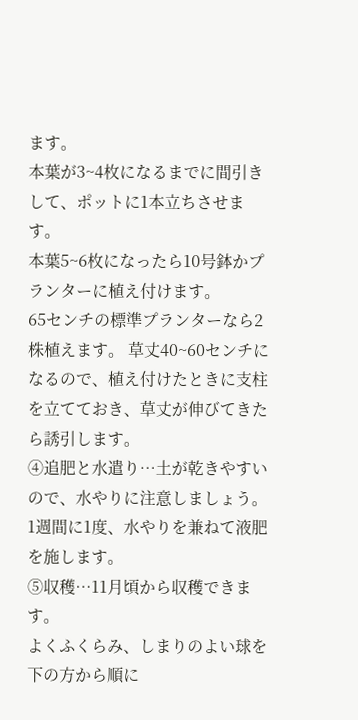ます。
本葉が3~4枚になるまでに間引きして、ポットに1本立ちさせます。
本葉5~6枚になったら10号鉢かプランターに植え付けます。
65センチの標準プランターなら2株植えます。 草丈40~60センチになるので、植え付けたときに支柱を立てておき、草丈が伸びてきたら誘引します。
④追肥と水遣り…土が乾きやすいので、水やりに注意しましょう。
1週間に1度、水やりを兼ねて液肥を施します。
⑤収穫…11月頃から収穫できます。
よくふくらみ、しまりのよい球を下の方から順に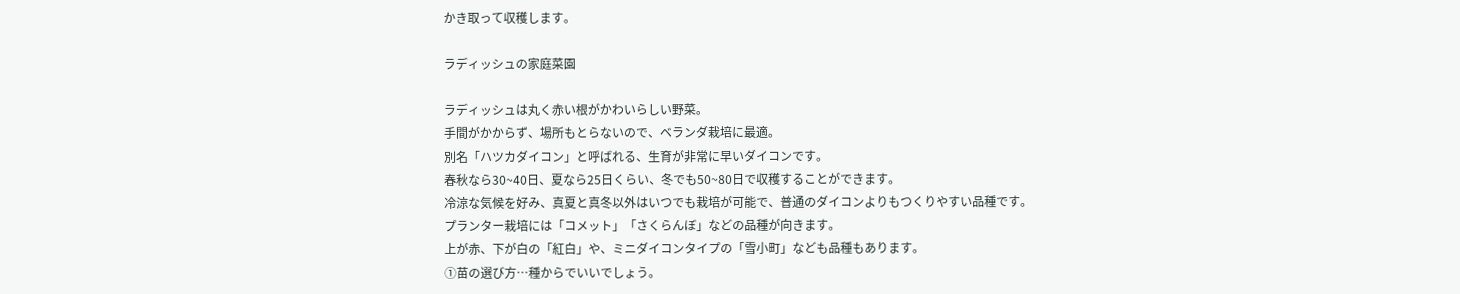かき取って収穫します。

ラディッシュの家庭菜園

ラディッシュは丸く赤い根がかわいらしい野菜。
手間がかからず、場所もとらないので、ベランダ栽培に最適。
別名「ハツカダイコン」と呼ばれる、生育が非常に早いダイコンです。
春秋なら30~40日、夏なら25日くらい、冬でも50~80日で収穫することができます。
冷涼な気候を好み、真夏と真冬以外はいつでも栽培が可能で、普通のダイコンよりもつくりやすい品種です。
プランター栽培には「コメット」「さくらんぼ」などの品種が向きます。
上が赤、下が白の「紅白」や、ミニダイコンタイプの「雪小町」なども品種もあります。
①苗の選び方…種からでいいでしょう。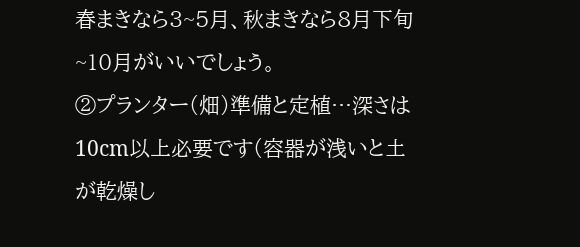春まきなら3~5月、秋まきなら8月下旬~10月がいいでしょう。
②プランター(畑)準備と定植…深さは10cm以上必要です(容器が浅いと土が乾燥し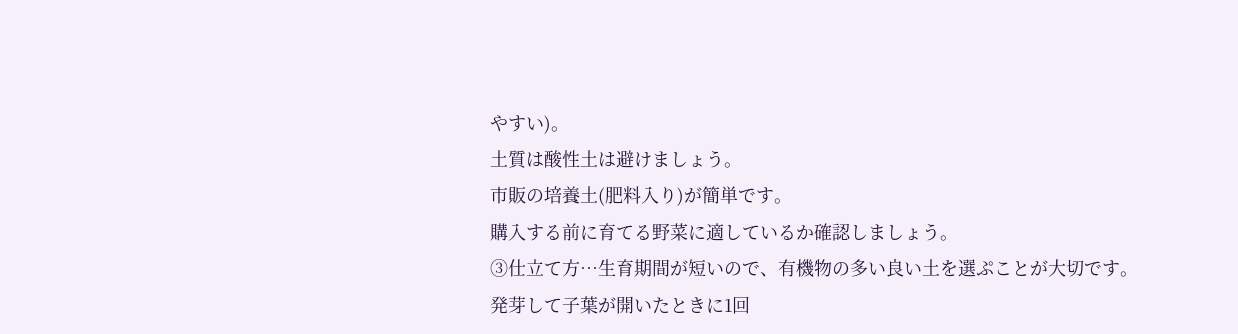やすい)。
土質は酸性土は避けましょう。
市販の培養土(肥料入り)が簡単です。
購入する前に育てる野菜に適しているか確認しましょう。
③仕立て方…生育期間が短いので、有機物の多い良い土を選ぷことが大切です。
発芽して子葉が開いたときに1回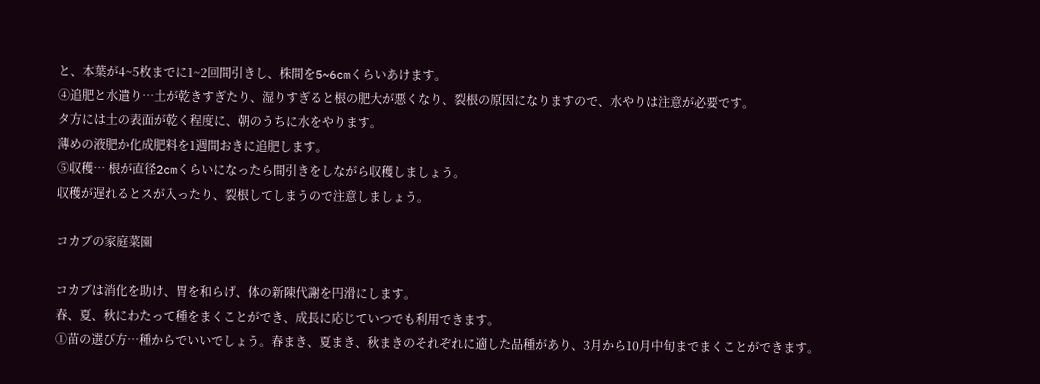と、本葉が4~5枚までに1~2回間引きし、株間を5~6cmくらいあけます。
④追肥と水遣り…土が乾きすぎたり、湿りすぎると根の肥大が悪くなり、裂根の原因になりますので、水やりは注意が必要です。
タ方には土の表面が乾く程度に、朝のうちに水をやります。
薄めの液肥か化成肥料を1週間おきに追肥します。
⑤収穫… 根が直径2cmくらいになったら間引きをしながら収穫しましょう。
収穫が遅れるとスが入ったり、裂根してしまうので注意しましょう。

コカブの家庭菜園

コカブは消化を助け、胃を和らげ、体の新陳代謝を円滑にします。
春、夏、秋にわたって種をまくことができ、成長に応じていつでも利用できます。
①苗の選び方…種からでいいでしょう。春まき、夏まき、秋まきのそれぞれに適した品種があり、3月から10月中旬までまくことができます。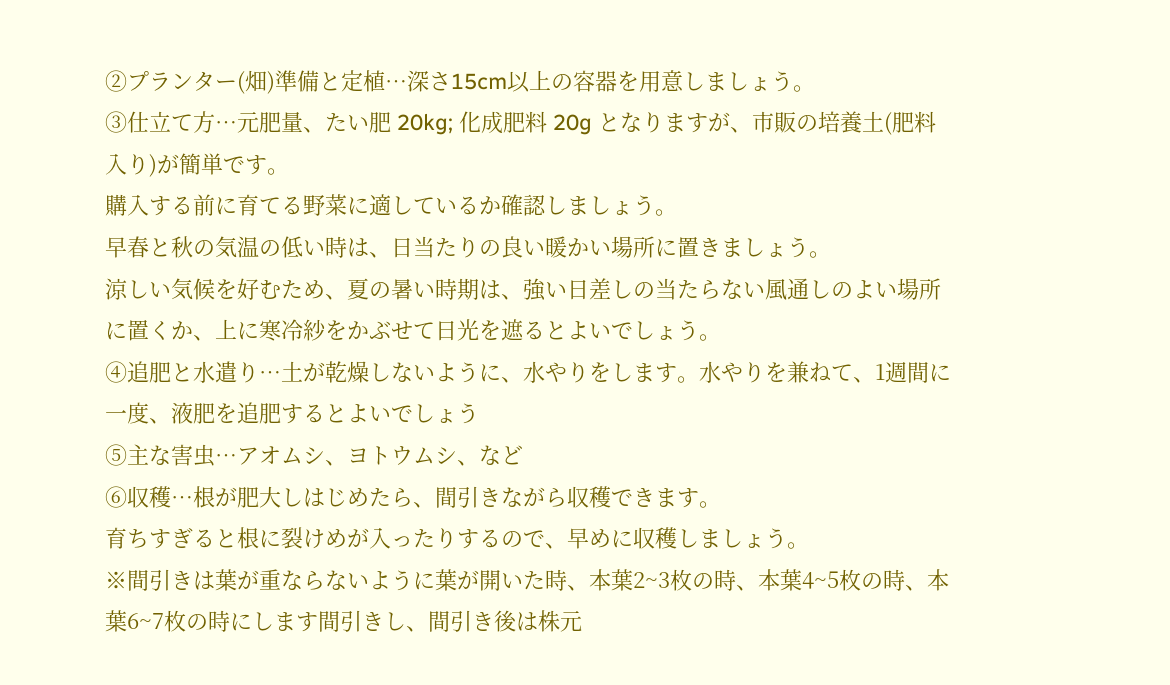②プランター(畑)準備と定植…深さ15cm以上の容器を用意しましょう。
③仕立て方…元肥量、たい肥 20kg; 化成肥料 20g となりますが、市販の培養土(肥料入り)が簡単です。
購入する前に育てる野菜に適しているか確認しましょう。
早春と秋の気温の低い時は、日当たりの良い暖かい場所に置きましょう。
涼しい気候を好むため、夏の暑い時期は、強い日差しの当たらない風通しのよい場所に置くか、上に寒冷紗をかぶせて日光を遮るとよいでしょう。
④追肥と水遣り…土が乾燥しないように、水やりをします。水やりを兼ねて、1週間に一度、液肥を追肥するとよいでしょう
⑤主な害虫…アオムシ、ヨトウムシ、など
⑥収穫…根が肥大しはじめたら、間引きながら収穫できます。
育ちすぎると根に裂けめが入ったりするので、早めに収穫しましょう。
※間引きは葉が重ならないように葉が開いた時、本葉2~3枚の時、本葉4~5枚の時、本葉6~7枚の時にします間引きし、間引き後は株元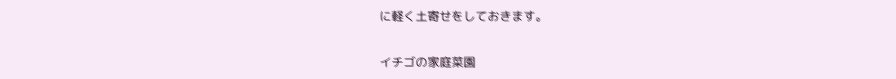に軽く土寄せをしておきます。

イチゴの家庭菜園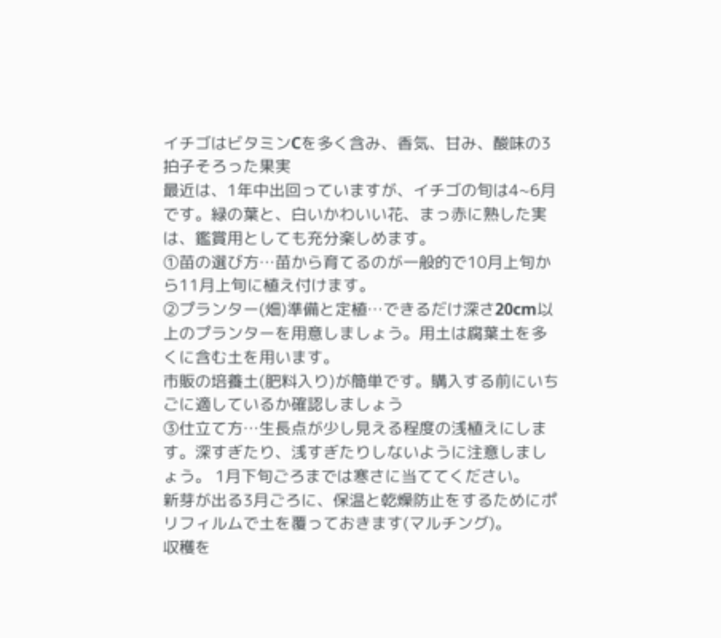イチゴはビタミンCを多く含み、香気、甘み、酸味の3拍子そろった果実
最近は、1年中出回っていますが、イチゴの旬は4~6月です。緑の葉と、白いかわいい花、まっ赤に熟した実は、鑑賞用としても充分楽しめます。
①苗の選び方…苗から育てるのが一般的で10月上旬から11月上旬に植え付けます。
②プランター(畑)準備と定植…できるだけ深さ20cm以上のプランターを用意しましょう。用土は腐葉土を多くに含む土を用います。
市販の培養土(肥料入り)が簡単です。購入する前にいちごに適しているか確認しましょう
③仕立て方…生長点が少し見える程度の浅植えにします。深すぎたり、浅すぎたりしないように注意しましょう。 1月下旬ごろまでは寒さに当ててください。
新芽が出る3月ごろに、保温と乾燥防止をするためにポリフィルムで土を覆っておきます(マルチング)。
収穫を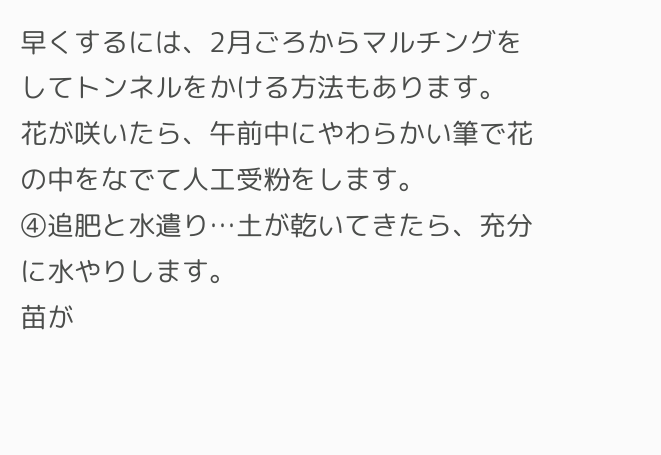早くするには、2月ごろからマルチングをしてトンネルをかける方法もあります。
花が咲いたら、午前中にやわらかい筆で花の中をなでて人工受粉をします。
④追肥と水遣り…土が乾いてきたら、充分に水やりします。
苗が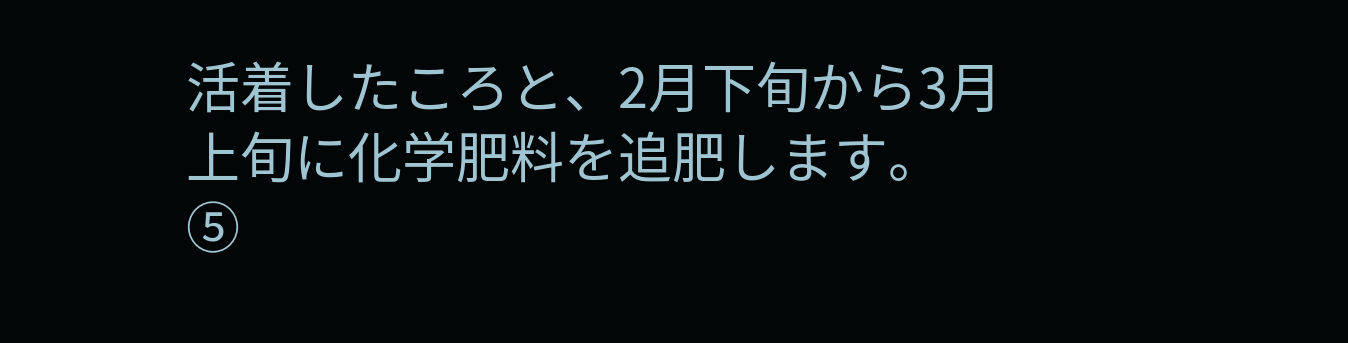活着したころと、2月下旬から3月上旬に化学肥料を追肥します。
⑤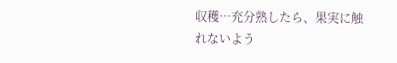収穫…充分熟したら、果実に触れないよう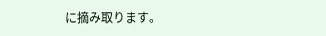に摘み取ります。